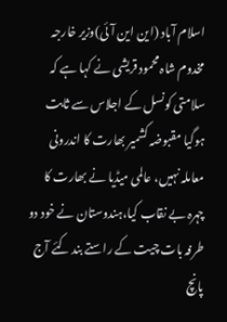اسلام آباد (این این آئی)وزیر خارجہ مخدوم شاہ محمود قریشی نے کہا ہے کہ سلامتی کونسل کے اجلاس سے ثابت ہوگیا مقبوضہ کشمیر بھارت کا اندرونی معاملہ نہیں، عالمی میڈیا نے بھارت کا چہرہ بے نقاب کیا،ہندوستان نے خود دو طرفہ بات چیت کے راستے بند کئے آج پانچ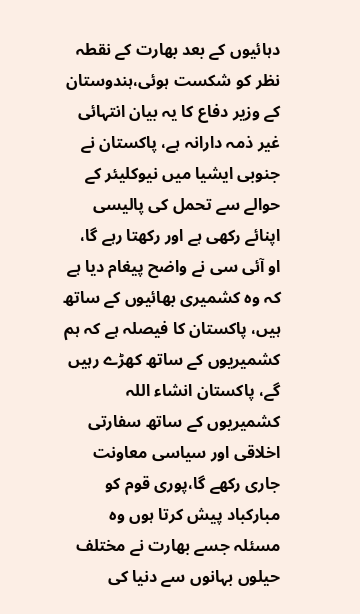دہائیوں کے بعد بھارت کے نقطہ نظر کو شکست ہوئی،ہندوستان کے وزیر دفاع کا یہ بیان انتہائی غیر ذمہ دارانہ ہے، پاکستان نے جنوبی ایشیا میں نیوکلیئر کے حوالے سے تحمل کی پالیسی اپنائے رکھی ہے اور رکھتا رہے گا،
او آئی سی نے واضح پیغام دیا ہے کہ وہ کشمیری بھائیوں کے ساتھ ہیں، پاکستان کا فیصلہ ہے کہ ہم کشمیریوں کے ساتھ کھڑے رہیں گے، پاکستان انشاء اللہ کشمیریوں کے ساتھ سفارتی اخلاقی اور سیاسی معاونت جاری رکھے گا،پوری قوم کو مبارکباد پیش کرتا ہوں وہ مسئلہ جسے بھارت نے مختلف حیلوں بہانوں سے دنیا کی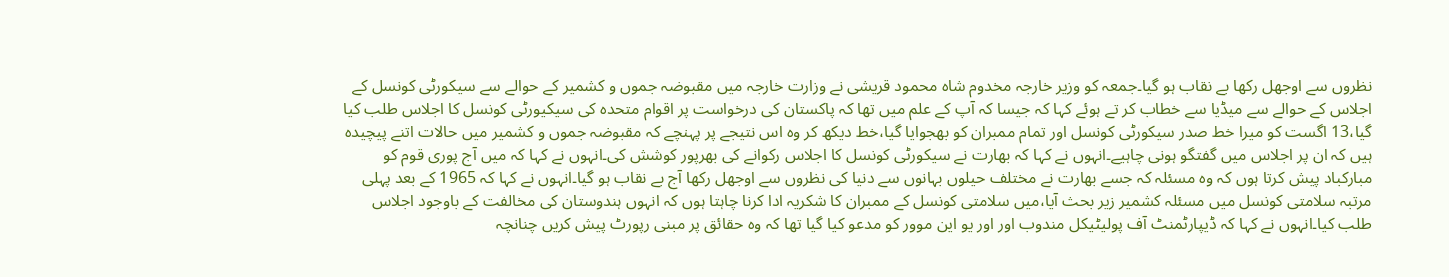نظروں سے اوجھل رکھا بے نقاب ہو گیا۔جمعہ کو وزیر خارجہ مخدوم شاہ محمود قریشی نے وزارت خارجہ میں مقبوضہ جموں و کشمیر کے حوالے سے سیکورٹی کونسل کے اجلاس کے حوالے سے میڈیا سے خطاب کر تے ہوئے کہا کہ جیسا کہ آپ کے علم میں تھا کہ پاکستان کی درخواست پر اقوام متحدہ کی سیکیورٹی کونسل کا اجلاس طلب کیا گیا،13 اگست کو میرا خط صدر سیکورٹی کونسل اور تمام ممبران کو بھجوایا گیا،خط دیکھ کر وہ اس نتیجے پر پہنچے کہ مقبوضہ جموں و کشمیر میں حالات اتنے پیچیدہ ہیں کہ ان پر اجلاس میں گفتگو ہونی چاہیے۔انہوں نے کہا کہ بھارت نے سیکورٹی کونسل کا اجلاس رکوانے کی بھرپور کوشش کی۔انہوں نے کہا کہ میں آج پوری قوم کو مبارکباد پیش کرتا ہوں کہ وہ مسئلہ کہ جسے بھارت نے مختلف حیلوں بہانوں سے دنیا کی نظروں سے اوجھل رکھا آج بے نقاب ہو گیا۔انہوں نے کہا کہ 1965 کے بعد پہلی مرتبہ سلامتی کونسل میں مسئلہ کشمیر زیر بحث آیا،میں سلامتی کونسل کے ممبران کا شکریہ ادا کرنا چاہتا ہوں کہ انہوں ہندوستان کی مخالفت کے باوجود اجلاس طلب کیا۔انہوں نے کہا کہ ڈیپارٹمنٹ آف پولیٹیکل مندوب اور اور یو این موور کو مدعو کیا گیا تھا کہ وہ حقائق پر مبنی رپورٹ پیش کریں چنانچہ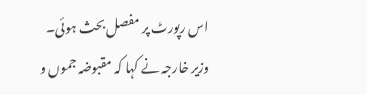اس رپورٹ پر مفصل بحث ہوئی۔
وزیر خارجہ نے کہا کہ مقبوضہ جموں و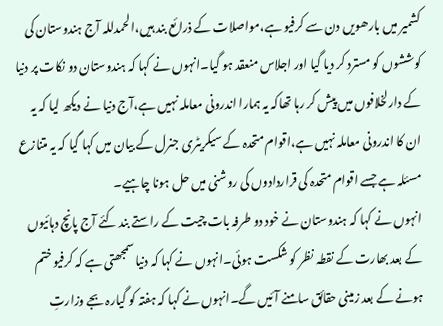کشمیر میں بارھویں دن سے کرفیو ہے،مواصلات کے ذرائع بند ہیں،الحمدللہ آج ہندوستان کی کوششوں کو مسترد کر دیا گیا اور اجلاس منعقد ہو گیا۔انہوں نے کہا کہ ہندوستان دو نکات پر دنیا کے دارلخلافوں میں پیش کر رہا تھاکہ یہ ہمارا اندرونی معاملہ نہیں ہے،آج دنیا نے دیکھ لیا کہ یہ ان کا اندرونی معاملہ نہیں ہے،اقوام متحدہ کے سیکریٹری جنرل کے بیان میں کہا گیا کہ یہ متنازع مسئلہ ہے جسے اقوام متحدہ کی قراردادوں کی روشنی میں حل ہونا چاہیے۔
انہوں نے کہا کہ ہندوستان نے خود دو طرفہ بات چیت کے راستے بند کئے آج پانچ دہائیوں کے بعد بھارت کے نقطہ نظر کو شکست ہوئی۔انہوں نے کہا کہ دنیا سمجھتی ہے کہ کرفیو ختم ہونے کے بعد زمینی حقائق سامنے آئیں گے۔انہوں نے کہا کہ ہفتہ کو گیارہ بجے وزارتِ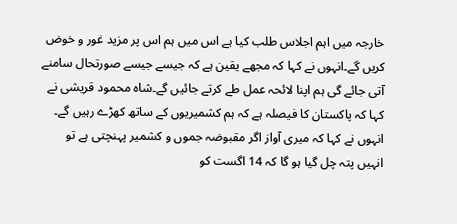خارجہ میں اہم اجلاس طلب کیا ہے اس میں ہم اس پر مزید غور و خوض کریں گے۔انہوں نے کہا کہ مجھے یقین ہے کہ جیسے جیسے صورتحال سامنے آتی جائے گی ہم اپنا لائحہ عمل طے کرتے جائیں گے۔شاہ محمود قریشی نے کہا کہ پاکستان کا فیصلہ ہے کہ ہم کشمیریوں کے ساتھ کھڑے رہیں گے۔
انہوں نے کہا کہ میری آواز اگر مقبوضہ جموں و کشمیر پہنچتی ہے تو انہیں پتہ چل گیا ہو گا کہ 14 اگست کو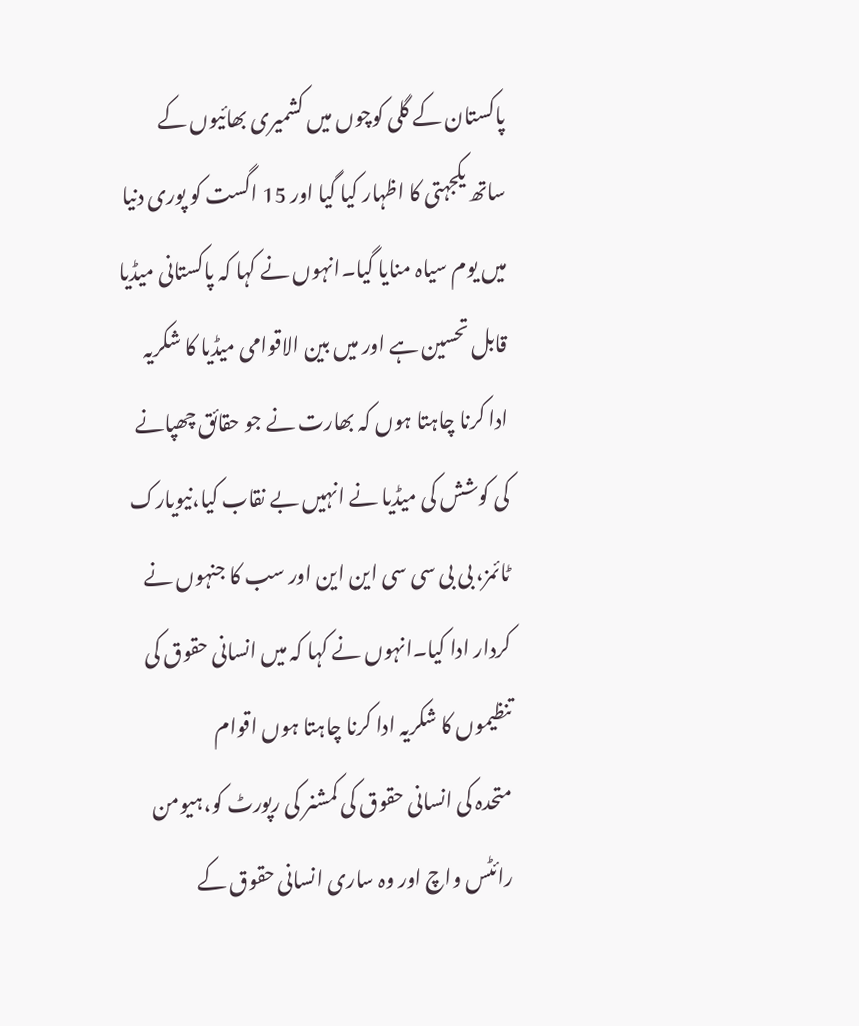پاکستان کے گلی کوچوں میں کشمیری بھائیوں کے ساتھ یکجہتی کا اظہار کیا گیا اور 15 اگست کو پوری دنیا میں یوم سیاہ منایا گیا۔انہوں نے کہا کہ پاکستانی میڈیا قابل تحسین ہے اور میں بین الاقوامی میڈیا کا شکریہ ادا کرنا چاہتا ہوں کہ بھارت نے جو حقائق چھپانے کی کوشش کی میڈیا نے انہیں بے نقاب کیا،نیویارک ٹائمز، بی بی سی سی این این اور سب کا جنہوں نے کردار ادا کیا۔انہوں نے کہا کہ میں انسانی حقوق کی تنظیموں کا شکریہ ادا کرنا چاہتا ہوں اقوام
متحدہ کی انسانی حقوق کی کمشنر کی رپورٹ کو،ہیومن رائٹس واچ اور وہ ساری انسانی حقوق کے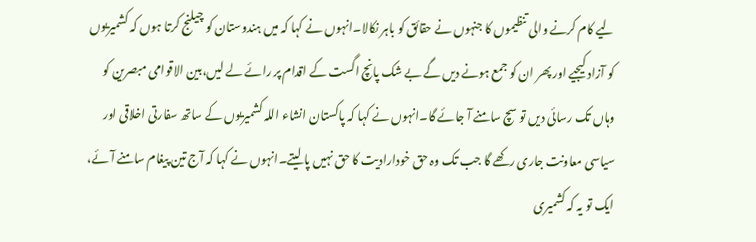لیے کام کرنے والی تنظیموں کا جنہوں نے حقائق کو باہر نکالا۔انہوں نے کہا کہ میں ہندوستان کو چیلنج کرتا ہوں کہ کشمیریوں کو آزاد کیجیے اور پھر ان کو جمع ہونے دیں گے بے شک پانچ اگست کے اقدام پر رائے لے لیں،بین الاقوامی مبصرین کو وہاں تک رسائی دیں تو سچ سامنے آ جائے گا۔انہوں نے کہا کہ پاکستان انشاء اللہ کشمیریوں کے ساتھ سفارتی اخلاقی اور سیاسی معاونت جاری رکھے گا جب تک وہ حق خودارادیت کا حق نہیں پا لیتے۔انہوں نے کہا کہ آج تین پیغام سامنے آئے،
ایک تو یہ کہ کشمیری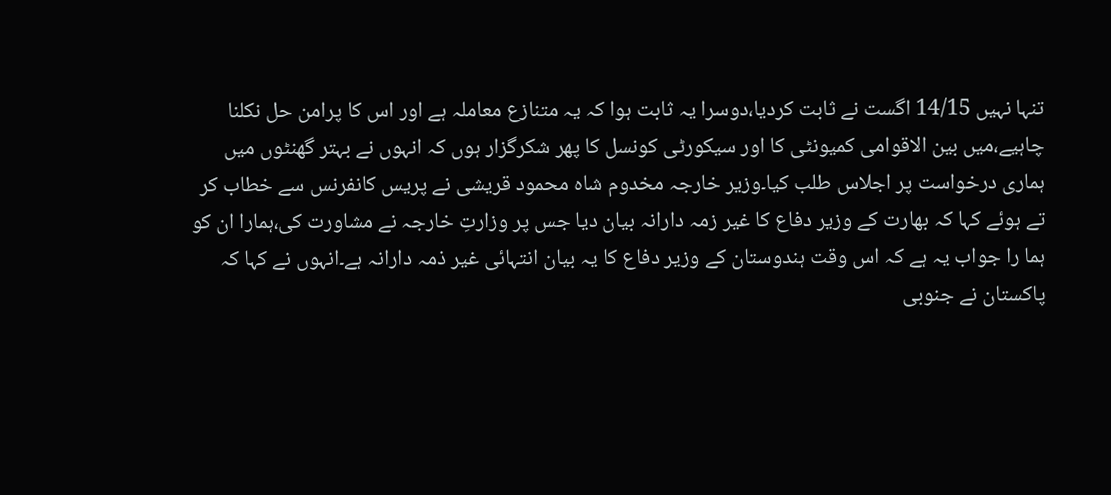تنہا نہیں 14/15 اگست نے ثابت کردیا،دوسرا یہ ثابت ہوا کہ یہ متنازع معاملہ ہے اور اس کا پرامن حل نکلنا چاہیے،میں بین الاقوامی کمیونٹی کا اور سیکورٹی کونسل کا پھر شکرگزار ہوں کہ انہوں نے بہتر گھنٹوں میں ہماری درخواست پر اجلاس طلب کیا۔وزیر خارجہ مخدوم شاہ محمود قریشی نے پریس کانفرنس سے خطاب کر تے ہوئے کہا کہ بھارت کے وزیر دفاع کا غیر زمہ دارانہ بیان دیا جس پر وزارتِ خارجہ نے مشاورت کی،ہمارا ان کو ہما را جواب یہ ہے کہ اس وقت ہندوستان کے وزیر دفاع کا یہ بیان انتہائی غیر ذمہ دارانہ ہے۔انہوں نے کہا کہ پاکستان نے جنوبی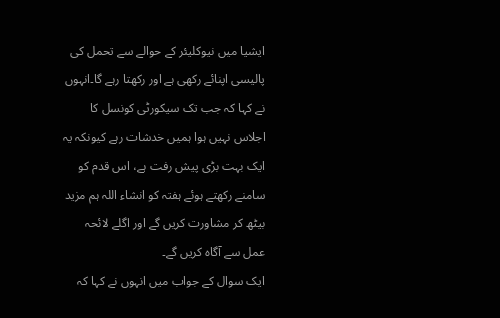ایشیا میں نیوکلیئر کے حوالے سے تحمل کی پالیسی اپنائے رکھی ہے اور رکھتا رہے گا۔انہوں نے کہا کہ جب تک سیکورٹی کونسل کا اجلاس نہیں ہوا ہمیں خدشات رہے کیونکہ یہ ایک بہت بڑی پیش رفت ہے، اس قدم کو سامنے رکھتے ہوئے ہفتہ کو انشاء اللہ ہم مزید بیٹھ کر مشاورت کریں گے اور اگلے لائحہ عمل سے آگاہ کریں گے۔
ایک سوال کے جواب میں انہوں نے کہا کہ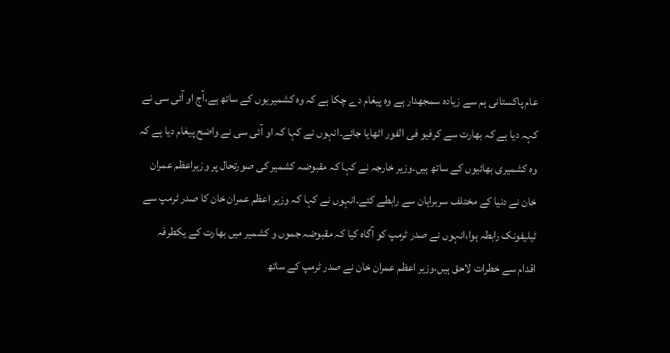عام پاکستانی ہم سے زیادہ سمجھدار ہے وہ پیغام دے چکا ہے کہ وہ کشمیریوں کے ساتھ ہے،آج او آئی سی نے کہہ دیا ہے کہ بھارت سے کرفیو فی الفور اٹھایا جائے۔انہوں نے کہا کہ او آئی سی نے واضح پیغام دیا ہے کہ وہ کشمیری بھائیوں کے ساتھ ہیں۔وزیر خارجہ نے کہا کہ مقبوضہ کشمیر کی صورتحال پر وزیراعظم عمران خان نے دنیا کے مختلف سربراہان سے رابطے کئے۔انہوں نے کہا کہ وزیر اعظم عمران خان کا صدر ٹرمپ سے ٹیلیفونک رابطہ ہوا،انہوں نے صدر ٹرمپ کو آگاہ کیا کہ مقبوضہ جموں و کشمیر میں بھارت کے یکطرفہ اقدام سے خطرات لاحق ہیں،وزیر اعظم عمران خان نے صدر ٹرمپ کے ساتھ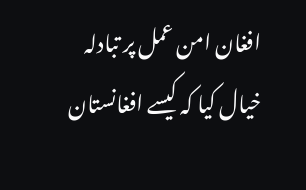افغان امن عمل پر تبادلہ خیال کیا کہ کیسے افغانستان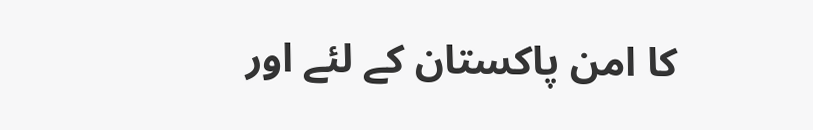کا امن پاکستان کے لئے اور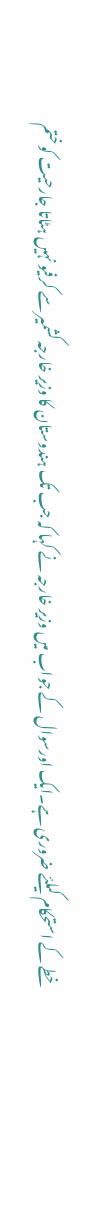خطے کے استحکام کیلئے ضروری ہے۔ایک اورسوال کے جواب میں وزیر خارجہ نے کہا کہ جب تک ہندوستان کا وزیر خارجہ کشمیر سے کرفیو نہیں ہٹاتا جارحیت کو ختم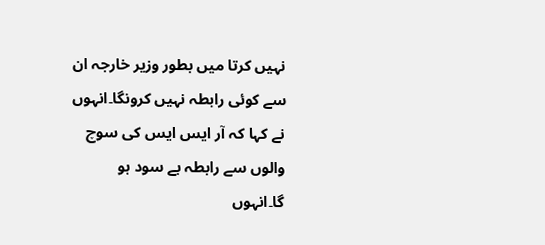نہیں کرتا میں بطور وزیر خارجہ ان سے کوئی رابطہ نہیں کرونگا۔انہوں نے کہا کہ آر ایس ایس کی سوچ والوں سے رابطہ بے سود ہو گا۔انہوں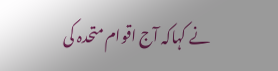نے کہاکہ آج اقوام متحدہ کی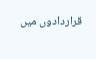قراردادوں میں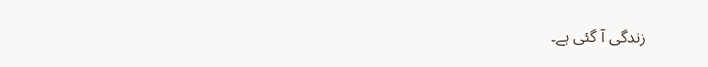زندگی آ گئی ہے۔